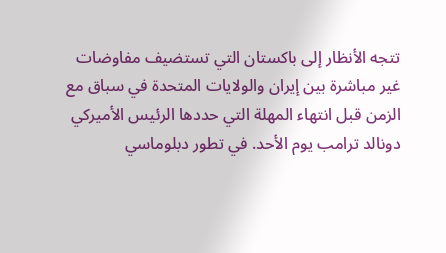تتجه الأنظار إلى باكستان التي تستضيف مفاوضات غير مباشرة بين إيران والولايات المتحدة في سباق مع الزمن قبل انتهاء المهلة التي حددها الرئيس الأميركي دونالد ترامب يوم الأحد. في تطور دبلوماسي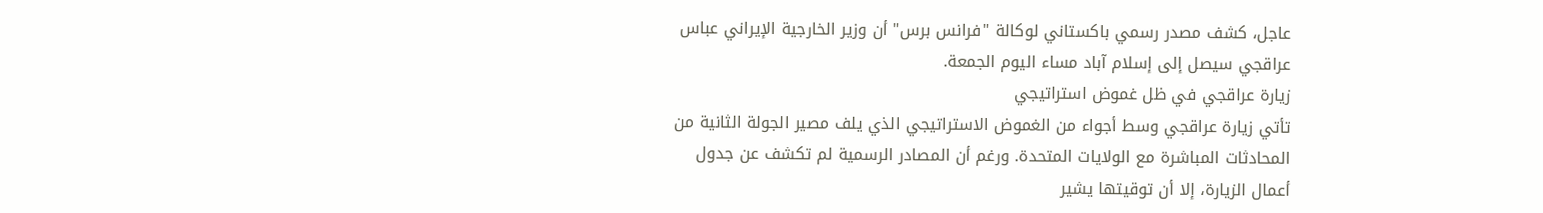عاجل، كشف مصدر رسمي باكستاني لوكالة "فرانس برس" أن وزير الخارجية الإيراني عباس عراقجي سيصل إلى إسلام آباد مساء اليوم الجمعة.
زيارة عراقجي في ظل غموض استراتيجي
تأتي زيارة عراقجي وسط أجواء من الغموض الاستراتيجي الذي يلف مصير الجولة الثانية من المحادثات المباشرة مع الولايات المتحدة. ورغم أن المصادر الرسمية لم تكشف عن جدول أعمال الزيارة، إلا أن توقيتها يشير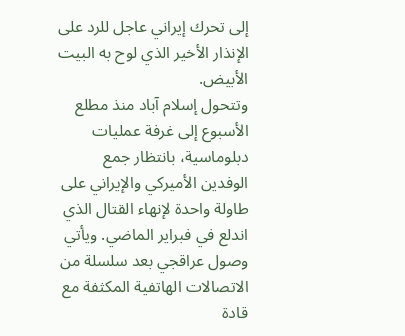إلى تحرك إيراني عاجل للرد على الإنذار الأخير الذي لوح به البيت الأبيض.
وتتحول إسلام آباد منذ مطلع الأسبوع إلى غرفة عمليات دبلوماسية، بانتظار جمع الوفدين الأميركي والإيراني على طاولة واحدة لإنهاء القتال الذي اندلع في فبراير الماضي. ويأتي وصول عراقجي بعد سلسلة من الاتصالات الهاتفية المكثفة مع قادة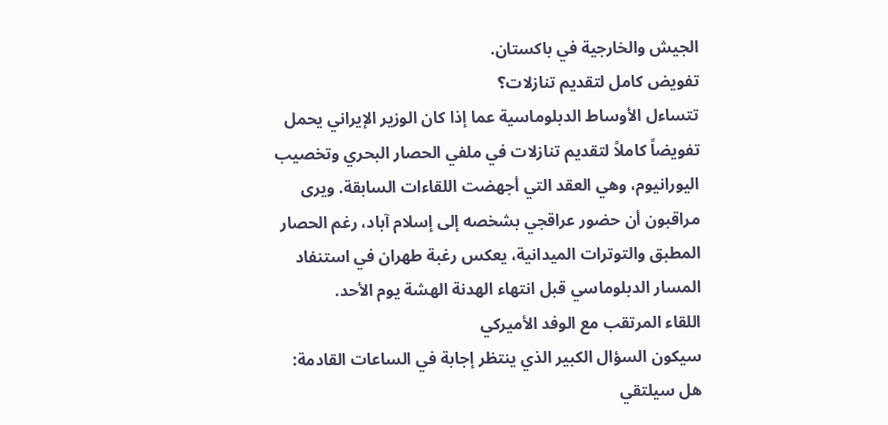الجيش والخارجية في باكستان.
تفويض كامل لتقديم تنازلات؟
تتساءل الأوساط الدبلوماسية عما إذا كان الوزير الإيراني يحمل تفويضاً كاملاً لتقديم تنازلات في ملفي الحصار البحري وتخصيب اليورانيوم، وهي العقد التي أجهضت اللقاءات السابقة. ويرى مراقبون أن حضور عراقجي بشخصه إلى إسلام آباد، رغم الحصار المطبق والتوترات الميدانية، يعكس رغبة طهران في استنفاد المسار الدبلوماسي قبل انتهاء الهدنة الهشة يوم الأحد.
اللقاء المرتقب مع الوفد الأميركي
سيكون السؤال الكبير الذي ينتظر إجابة في الساعات القادمة: هل سيلتقي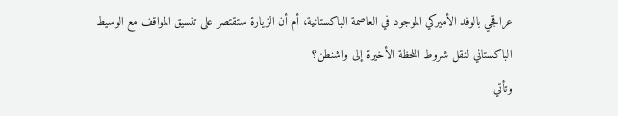عراقجي بالوفد الأميركي الموجود في العاصمة الباكستانية، أم أن الزيارة ستقتصر على تنسيق المواقف مع الوسيط الباكستاني لنقل شروط اللحظة الأخيرة إلى واشنطن؟
وتأتي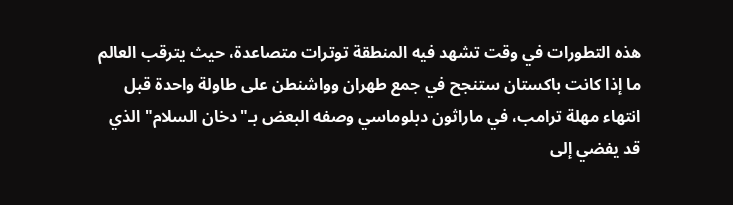هذه التطورات في وقت تشهد فيه المنطقة توترات متصاعدة، حيث يترقب العالم ما إذا كانت باكستان ستنجح في جمع طهران وواشنطن على طاولة واحدة قبل انتهاء مهلة ترامب، في ماراثون دبلوماسي وصفه البعض بـ"دخان السلام" الذي قد يفضي إلى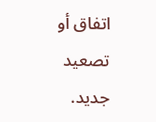اتفاق أو تصعيد جديد.